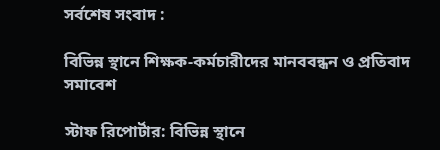সর্বশেষ সংবাদ :

বিভিন্ন স্থানে শিক্ষক-কর্মচারীদের মানববন্ধন ও প্রতিবাদ সমাবেশ

স্টাফ রিপোর্টার: বিভিন্ন স্থানে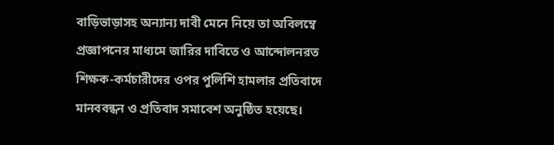বাড়িভাড়াসহ অন্যান্য দাবী মেনে নিয়ে তা অবিলম্বে প্রজ্ঞাপনের মাধ্যমে জারির দাবিতে ও আন্দোলনরত শিক্ষক-কর্মচারীদের ওপর পুলিশি হামলার প্রতিবাদে মানববন্ধন ও প্রতিবাদ সমাবেশ অনুষ্ঠিত হয়েছে।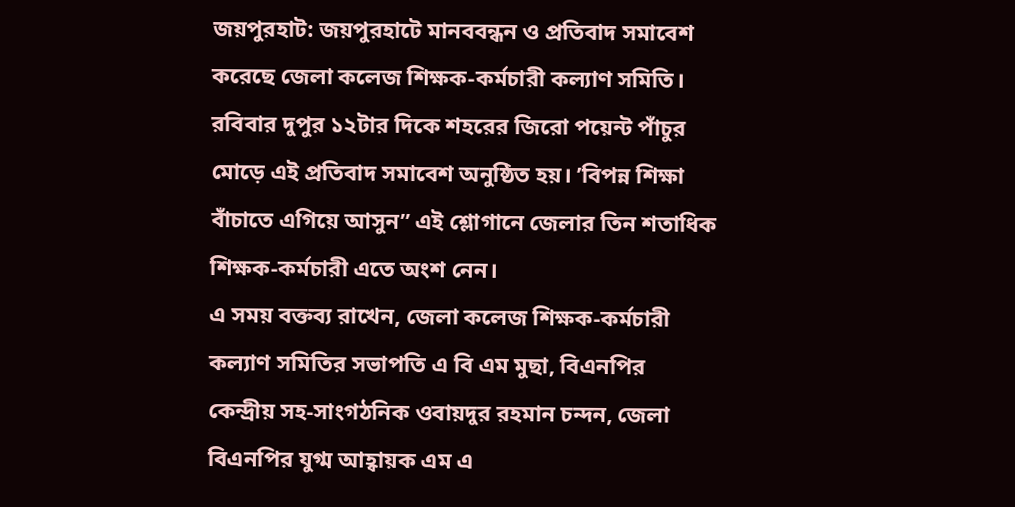জয়পুরহাট: জয়পুরহাটে মানববন্ধন ও প্রতিবাদ সমাবেশ করেছে জেলা কলেজ শিক্ষক-কর্মচারী কল্যাণ সমিতি। রবিবার দুপুর ১২টার দিকে শহরের জিরো পয়েন্ট পাঁচুর মোড়ে এই প্রতিবাদ সমাবেশ অনুষ্ঠিত হয়। ’বিপন্ন শিক্ষা বাঁচাতে এগিয়ে আসুন” এই শ্লোগানে জেলার তিন শতাধিক শিক্ষক-কর্মচারী এতে অংশ নেন।
এ সময় বক্তব্য রাখেন, জেলা কলেজ শিক্ষক-কর্মচারী কল্যাণ সমিতির সভাপতি এ বি এম মুছা, বিএনপির কেন্দ্রীয় সহ-সাংগঠনিক ওবায়দুর রহমান চন্দন, জেলা বিএনপির যুগ্ম আহ্বায়ক এম এ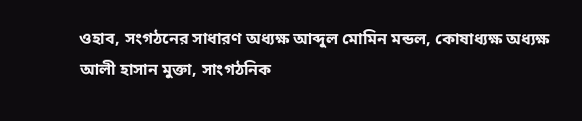ওহাব, সংগঠনের সাধারণ অধ্যক্ষ আব্দুল মোমিন মন্ডল, কোষাধ্যক্ষ অধ্যক্ষ আলী হাসান মুক্তা, সাংগঠনিক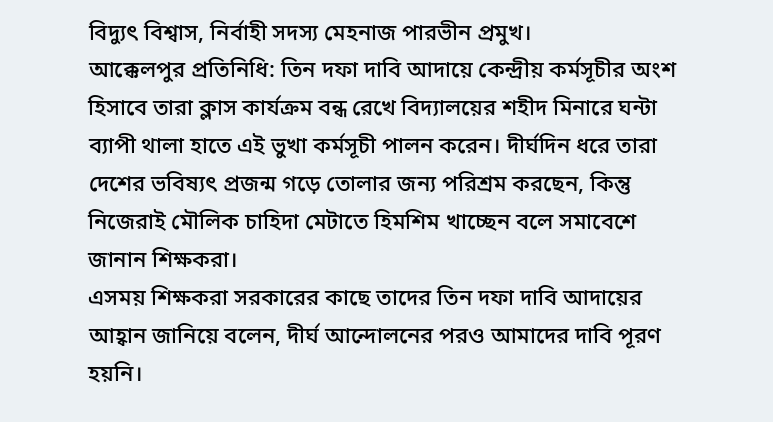বিদ্যুৎ বিশ্বাস, নির্বাহী সদস্য মেহনাজ পারভীন প্রমুখ।
আক্কেলপুর প্রতিনিধি: তিন দফা দাবি আদায়ে কেন্দ্রীয় কর্মসূচীর অংশ হিসাবে তারা ক্লাস কার্যক্রম বন্ধ রেখে বিদ্যালয়ের শহীদ মিনারে ঘন্টা ব্যাপী থালা হাতে এই ভুখা কর্মসূচী পালন করেন। দীর্ঘদিন ধরে তারা দেশের ভবিষ্যৎ প্রজন্ম গড়ে তোলার জন্য পরিশ্রম করছেন, কিন্তু নিজেরাই মৌলিক চাহিদা মেটাতে হিমশিম খাচ্ছেন বলে সমাবেশে জানান শিক্ষকরা।
এসময় শিক্ষকরা সরকারের কাছে তাদের তিন দফা দাবি আদায়ের আহ্বান জানিয়ে বলেন, দীর্ঘ আন্দোলনের পরও আমাদের দাবি পূরণ হয়নি।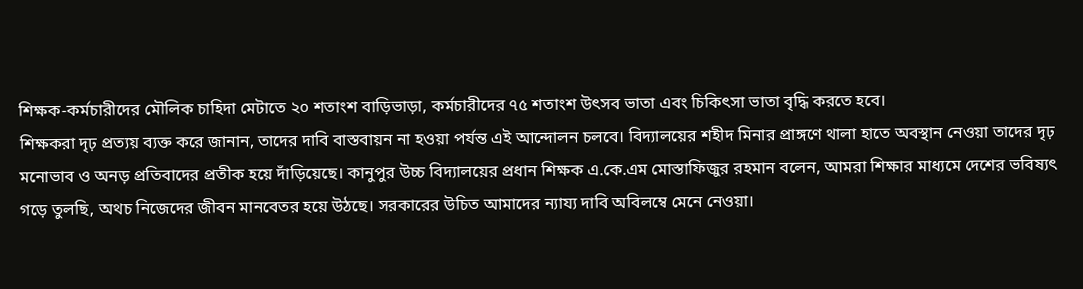শিক্ষক-কর্মচারীদের মৌলিক চাহিদা মেটাতে ২০ শতাংশ বাড়িভাড়া, কর্মচারীদের ৭৫ শতাংশ উৎসব ভাতা এবং চিকিৎসা ভাতা বৃদ্ধি করতে হবে।
শিক্ষকরা দৃঢ় প্রত্যয় ব্যক্ত করে জানান, তাদের দাবি বাস্তবায়ন না হওয়া পর্যন্ত এই আন্দোলন চলবে। বিদ্যালয়ের শহীদ মিনার প্রাঙ্গণে থালা হাতে অবস্থান নেওয়া তাদের দৃঢ় মনোভাব ও অনড় প্রতিবাদের প্রতীক হয়ে দাঁড়িয়েছে। কানুপুর উচ্চ বিদ্যালয়ের প্রধান শিক্ষক এ.কে.এম মোস্তাফিজুর রহমান বলেন, আমরা শিক্ষার মাধ্যমে দেশের ভবিষ্যৎ গড়ে তুলছি, অথচ নিজেদের জীবন মানবেতর হয়ে উঠছে। সরকারের উচিত আমাদের ন্যায্য দাবি অবিলম্বে মেনে নেওয়া।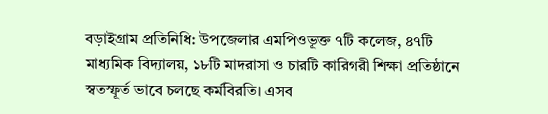বড়াইগ্রাম প্রতিনিধি: উপজেলার এমপিওভূক্ত ৭টি কলেজ, ৪৭টি মাধ্যমিক বিদ্যালয়, ১৮টি মাদরাসা ও চারটি কারিগরী শিক্ষা প্রতিষ্ঠানে স্বতস্ফূর্ত ভাবে চলছে কর্মবিরতি। এসব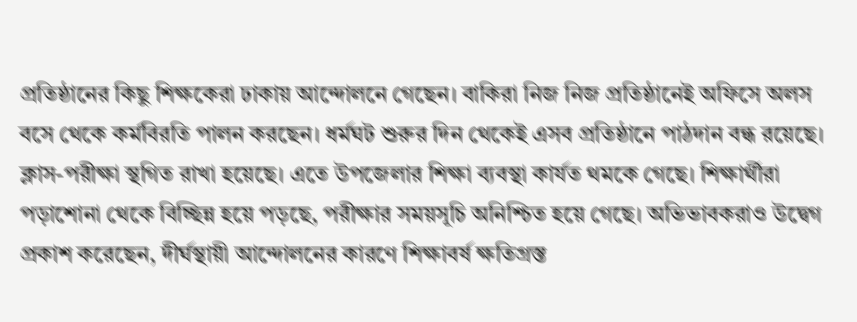প্রতিষ্ঠানের কিছু শিক্ষকেরা ঢাকায় আন্দোলনে গেছেন। বাকিরা নিজ নিজ প্রতিষ্ঠানেই অফিসে অলস বসে থেকে কর্মবিরতি পালন করছেন। ধর্মঘট শুরুর দিন থেকেই এসব প্রতিষ্ঠানে পাঠদান বন্ধ রয়েছে। ক্লাস-পরীক্ষা স্থগিত রাখা হয়েছে। এতে উপজেলার শিক্ষা ব্যবস্থা কার্যত থমকে গেছে। শিক্ষার্থীরা পড়াশোনা থেকে বিচ্ছিন্ন হয়ে পড়ছে, পরীক্ষার সময়সূচি অনিশ্চিত হয়ে গেছে। অভিভাবকরাও উদ্বেগ প্রকাশ করেছেন, দীর্ঘস্থায়ী আন্দোলনের কারণে শিক্ষাবর্ষ ক্ষতিগ্রস্ত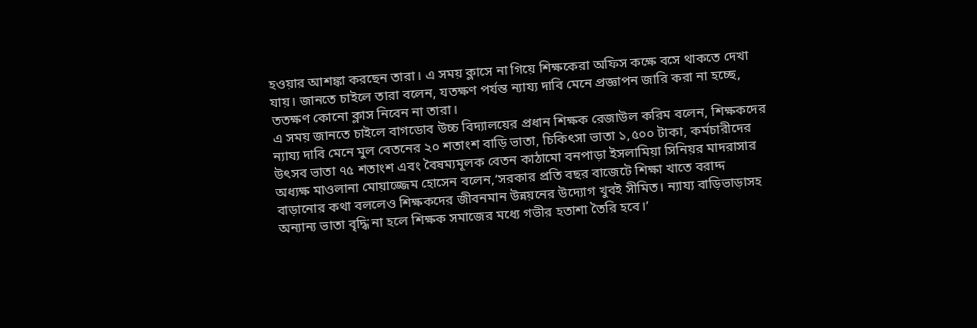হওয়ার আশঙ্কা করছেন তারা। এ সময় ক্লাসে না গিয়ে শিক্ষকেরা অফিস কক্ষে বসে থাকতে দেখা যায়। জানতে চাইলে তারা বলেন, যতক্ষণ পর্যন্ত ন্যায্য দাবি মেনে প্রজ্ঞাপন জারি করা না হচ্ছে, ততক্ষণ কোনো ক্লাস নিবেন না তারা।
এ সময় জানতে চাইলে বাগডোব উচ্চ বিদ্যালয়ের প্রধান শিক্ষক রেজাউল করিম বলেন, শিক্ষকদের ন্যায্য দাবি মেনে মুল বেতনের ২০ শতাংশ বাড়ি ভাতা, চিকিৎসা ভাতা ১,৫০০ টাকা, কর্মচারীদের উৎসব ভাতা ৭৫ শতাংশ এবং বৈষম্যমূলক বেতন কাঠামো বনপাড়া ইসলামিয়া সিনিয়র মাদরাসার অধ্যক্ষ মাওলানা মোয়াজ্জেম হোসেন বলেন,‘সরকার প্রতি বছর বাজেটে শিক্ষা খাতে বরাদ্দ বাড়ানোর কথা বললেও শিক্ষকদের জীবনমান উন্নয়নের উদ্যোগ খুবই সীমিত। ন্যায্য বাড়িভাড়াসহ অন্যান্য ভাতা বৃদ্ধি না হলে শিক্ষক সমাজের মধ্যে গভীর হতাশা তৈরি হবে।’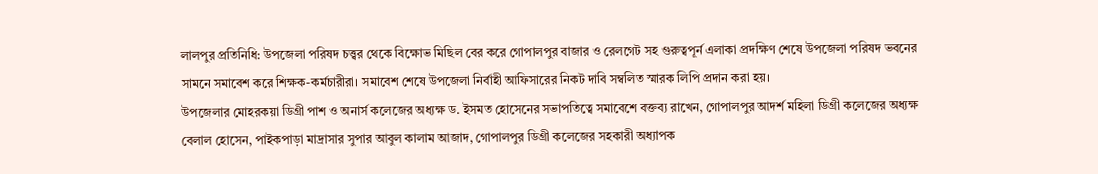লালপুর প্রতিনিধি: উপজেলা পরিষদ চত্ত্বর থেকে বিক্ষোভ মিছিল বের করে গোপালপুর বাজার ও রেলগেট সহ গুরুত্বপূর্ন এলাকা প্রদক্ষিণ শেষে উপজেলা পরিষদ ভবনের সামনে সমাবেশ করে শিক্ষক-কর্মচারীরা। সমাবেশ শেষে উপজেলা নির্বাহী আফিসারের নিকট দাবি সম্বলিত স্মারক লিপি প্রদান করা হয়।
উপজেলার মোহরকয়া ডিগ্রী পাশ ও অনার্স কলেজের অধ্যক্ষ ড. ইসমত হোসেনের সভাপতিত্বে সমাবেশে বক্তব্য রাখেন, গোপালপুর আদর্শ মহিলা ডিগ্রী কলেজের অধ্যক্ষ বেলাল হোসেন, পাইকপাড়া মাদ্রাসার সুপার আবুল কালাম আজাদ, গোপালপুর ডিগ্রী কলেজের সহকারী অধ্যাপক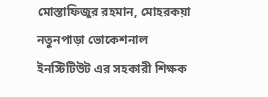মোস্তাফিজুর রহমান, মোহরকয়া নতুনপাড়া ভোকেশনাল ইনস্টিটিউট এর সহকারী শিক্ষক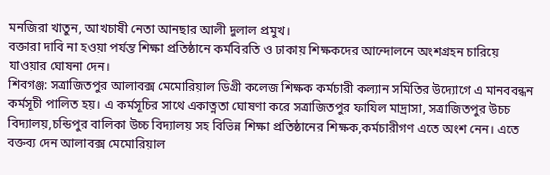মনজিরা খাতুন, আখচাষী নেতা আনছার আলী দুলাল প্রমুখ।
বক্তারা দাবি না হওয়া পর্যন্ত শিক্ষা প্রতিষ্ঠানে কর্মবিরতি ও ঢাকায় শিক্ষকদের আন্দোলনে অংশগ্রহন চারিয়ে যাওয়ার ঘোষনা দেন।
শিবগঞ্জ: সত্রাজিতপুর আলাবক্স মেমোরিয়াল ডিগ্রী কলেজ শিক্ষক কর্মচারী কল্যান সমিতির উদ্যোগে এ মানববন্ধন কর্মসূচী পালিত হয়। এ কর্মসূচির সাথে একাত্নতা ঘোষণা করে সত্রাজিতপুর ফাযিল মাদ্রাসা, সত্রাজিতপুর উচচ বিদ্যালয়,চন্ডিপুর বালিকা উচ্চ বিদ্যালয় সহ বিভিন্ন শিক্ষা প্রতিষ্ঠানের শিক্ষক,কর্মচারীগণ এতে অংশ নেন। এতে বক্তব্য দেন আলাবক্স মেমোরিয়াল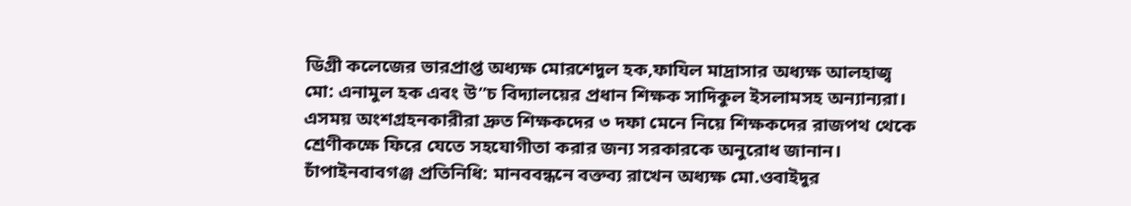ডিগ্রী কলেজের ভারপ্রাপ্ত অধ্যক্ষ মোরশেদুল হক,ফাযিল মাদ্রাসার অধ্যক্ষ আলহাজ্ব মো: এনামুল হক এবং উ”চ বিদ্যালয়ের প্রধান শিক্ষক সাদিকুল ইসলামসহ অন্যান্যরা। এসময় অংশগ্রহনকারীরা দ্রুত শিক্ষকদের ৩ দফা মেনে নিয়ে শিক্ষকদের রাজপথ থেকে শ্রেণীকক্ষে ফিরে যেতে সহযোগীতা করার জন্য সরকারকে অনুরোধ জানান।
চাঁপাইনবাবগঞ্জ প্রতিনিধি: মানববন্ধনে বক্তব্য রাখেন অধ্যক্ষ মো.ওবাইদুর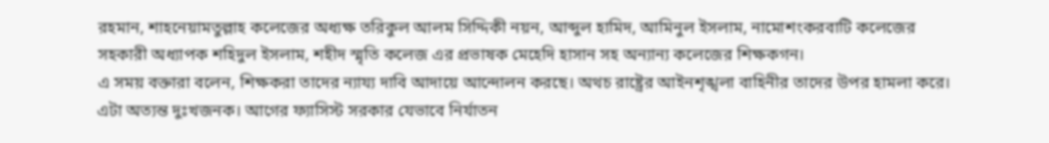রহমান, শাহনেয়ামতুল্লাহ কলেজের অধ্যক্ষ তরিকুল আলম সিদ্দিকী নয়ন, আব্দুল হামিদ, আমিনুল ইসলাম, নামোশংকরবাটি কলেজের সহকারী অধ্যাপক শহিদুল ইসলাম, শহীদ স্মৃতি কলেজ এর প্রভাষক মেহেদি হাসান সহ অন্যান্য কলেজের শিক্ষকগন।
এ সময় বক্তারা বলেন, শিক্ষকরা তাদের ন্যায্য দাবি আদায়ে আন্দোলন করছে। অথচ রাষ্ট্রের আইনশৃঙ্খলা বাহিনীর তাদের উপর হামলা করে। এটা অত্যন্ত দুঃখজনক। আগের ফ্যাসিস্ট সরকার যেভাবে নির্যাতন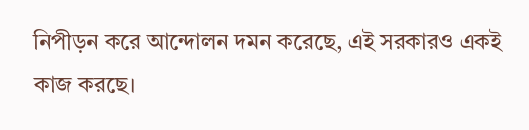নিপীড়ন করে আন্দোলন দমন করেছে, এই সরকারও একই কাজ করছে।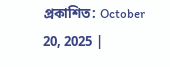প্রকাশিত: October 20, 2025 |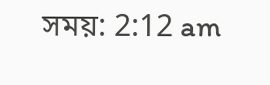সময়: 2:12 am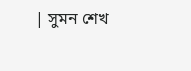| সুমন শেখ